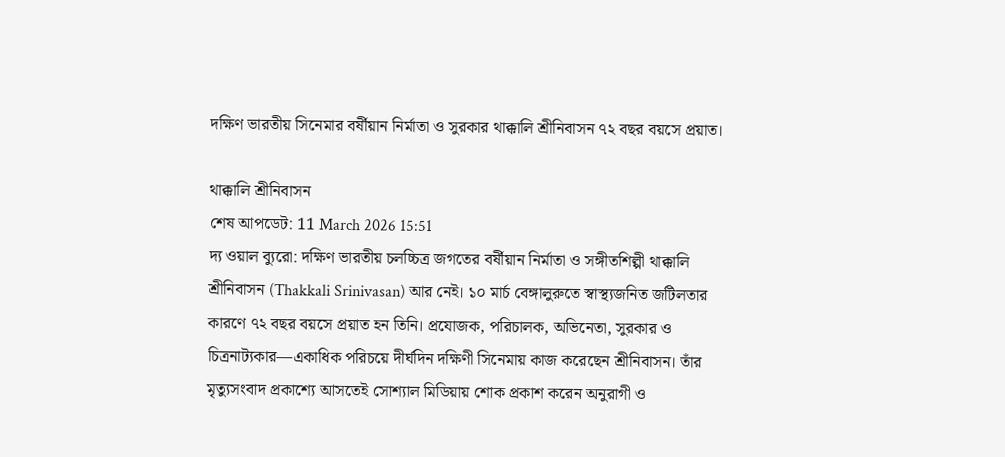দক্ষিণ ভারতীয় সিনেমার বর্ষীয়ান নির্মাতা ও সুরকার থাক্কালি শ্রীনিবাসন ৭২ বছর বয়সে প্রয়াত।

থাক্কালি শ্রীনিবাসন
শেষ আপডেট: 11 March 2026 15:51
দ্য ওয়াল ব্যুরো: দক্ষিণ ভারতীয় চলচ্চিত্র জগতের বর্ষীয়ান নির্মাতা ও সঙ্গীতশিল্পী থাক্কালি শ্রীনিবাসন (Thakkali Srinivasan) আর নেই। ১০ মার্চ বেঙ্গালুরুতে স্বাস্থ্যজনিত জটিলতার কারণে ৭২ বছর বয়সে প্রয়াত হন তিনি। প্রযোজক, পরিচালক, অভিনেতা, সুরকার ও চিত্রনাট্যকার—একাধিক পরিচয়ে দীর্ঘদিন দক্ষিণী সিনেমায় কাজ করেছেন শ্রীনিবাসন। তাঁর মৃত্যুসংবাদ প্রকাশ্যে আসতেই সোশ্যাল মিডিয়ায় শোক প্রকাশ করেন অনুরাগী ও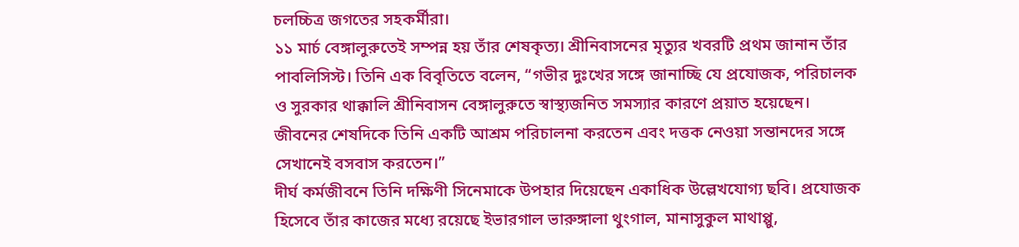চলচ্চিত্র জগতের সহকর্মীরা।
১১ মার্চ বেঙ্গালুরুতেই সম্পন্ন হয় তাঁর শেষকৃত্য। শ্রীনিবাসনের মৃত্যুর খবরটি প্রথম জানান তাঁর পাবলিসিস্ট। তিনি এক বিবৃতিতে বলেন, “গভীর দুঃখের সঙ্গে জানাচ্ছি যে প্রযোজক, পরিচালক ও সুরকার থাক্কালি শ্রীনিবাসন বেঙ্গালুরুতে স্বাস্থ্যজনিত সমস্যার কারণে প্রয়াত হয়েছেন। জীবনের শেষদিকে তিনি একটি আশ্রম পরিচালনা করতেন এবং দত্তক নেওয়া সন্তানদের সঙ্গে সেখানেই বসবাস করতেন।”
দীর্ঘ কর্মজীবনে তিনি দক্ষিণী সিনেমাকে উপহার দিয়েছেন একাধিক উল্লেখযোগ্য ছবি। প্রযোজক হিসেবে তাঁর কাজের মধ্যে রয়েছে ইভারগাল ভারুঙ্গালা থুংগাল, মানাসুকুল মাথাপ্পু,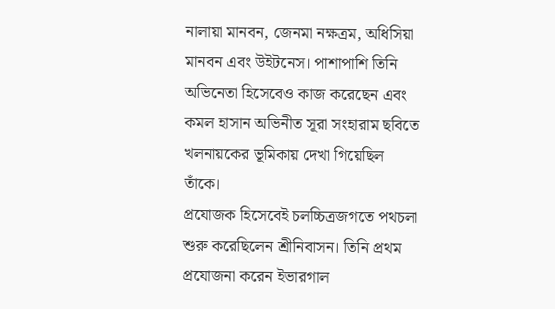নালায়া মানবন, জেনমা নক্ষত্রম, অধিসিয়া মানবন এবং উইটনেস। পাশাপাশি তিনি অভিনেতা হিসেবেও কাজ করেছেন এবং কমল হাসান অভিনীত সূরা সংহারাম ছবিতে খলনায়কের ভূমিকায় দেখা গিয়েছিল তাঁকে।
প্রযোজক হিসেবেই চলচ্চিত্রজগতে পথচলা শুরু করেছিলেন শ্রীনিবাসন। তিনি প্রথম প্রযোজনা করেন ইভারগাল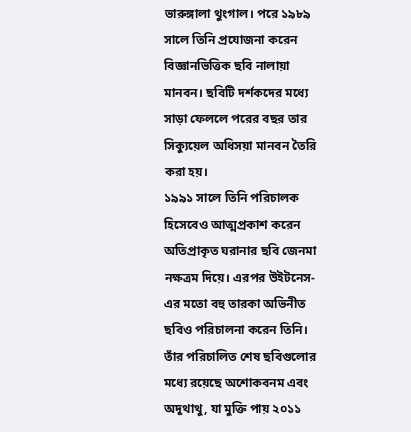ভারুঙ্গালা থুংগাল। পরে ১৯৮৯ সালে তিনি প্রযোজনা করেন বিজ্ঞানভিত্তিক ছবি নালায়া মানবন। ছবিটি দর্শকদের মধ্যে সাড়া ফেললে পরের বছর তার সিক্যুয়েল অধিসয়া মানবন তৈরি করা হয়।
১৯৯১ সালে তিনি পরিচালক হিসেবেও আত্মপ্রকাশ করেন অতিপ্রাকৃত ঘরানার ছবি জেনমা নক্ষত্রম দিয়ে। এরপর উইটনেস-এর মতো বহু তারকা অভিনীত ছবিও পরিচালনা করেন তিনি। তাঁর পরিচালিত শেষ ছবিগুলোর মধ্যে রয়েছে অশোকবনম এবং অদুথাথু, যা মুক্তি পায় ২০১১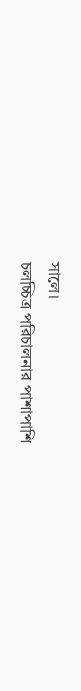সালে।
চলচ্চিত্র পরিচালনার পাশাপাশি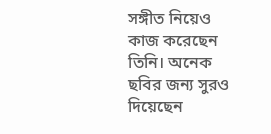সঙ্গীত নিয়েও কাজ করেছেন তিনি। অনেক ছবির জন্য সুরও দিয়েছেন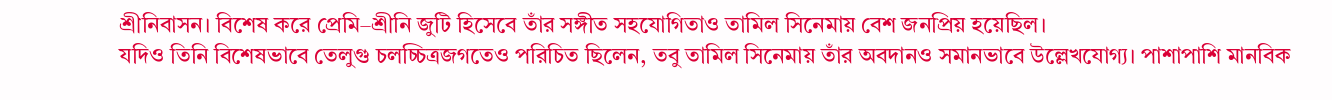শ্রীনিবাসন। বিশেষ করে প্রেমি–শ্রীনি জুটি হিসেবে তাঁর সঙ্গীত সহযোগিতাও তামিল সিনেমায় বেশ জনপ্রিয় হয়েছিল।
যদিও তিনি বিশেষভাবে তেলুগু চলচ্চিত্রজগতেও পরিচিত ছিলেন, তবু তামিল সিনেমায় তাঁর অবদানও সমানভাবে উল্লেখযোগ্য। পাশাপাশি মানবিক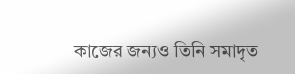কাজের জন্যও তিনি সমাদৃত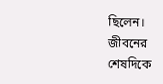ছিলেন। জীবনের শেষদিকে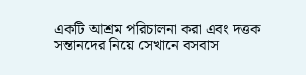একটি আশ্রম পরিচালনা করা এবং দত্তক সন্তানদের নিয়ে সেখানে বসবাস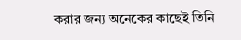করার জন্য অনেকের কাছেই তিনি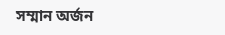সম্মান অর্জন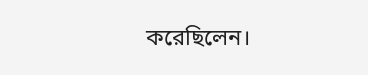করেছিলেন।